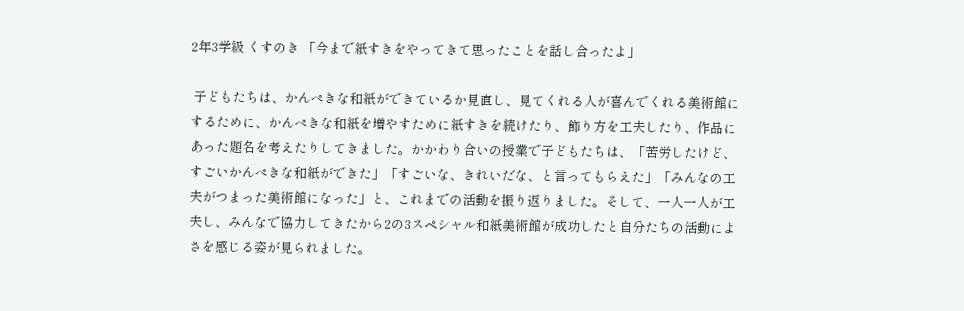2年3学級 くすのき 「今まで紙すきをやってきて思ったことを話し合ったよ」

 子どもたちは、かんぺきな和紙ができているか見直し、見てくれる人が喜んでくれる美術館にするために、かんぺきな和紙を増やすために紙すきを続けたり、飾り方を工夫したり、作品にあった題名を考えたりしてきました。かかわり合いの授業で子どもたちは、「苦労したけど、すごいかんぺきな和紙ができた」「すごいな、きれいだな、と言ってもらえた」「みんなの工夫がつまった美術館になった」と、これまでの活動を振り返りました。そして、一人一人が工夫し、みんなで協力してきたから2の3スペシャル和紙美術館が成功したと自分たちの活動によさを感じる姿が見られました。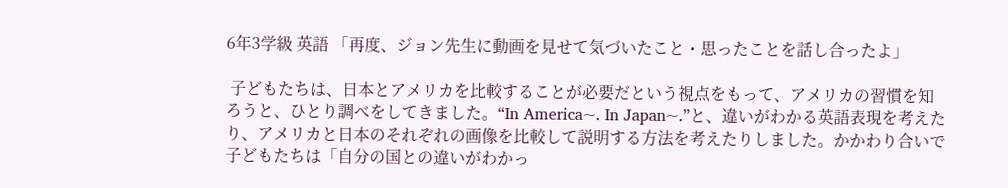6年3学級 英語 「再度、ジョン先生に動画を見せて気づいたこと・思ったことを話し合ったよ」

 子どもたちは、日本とアメリカを比較することが必要だという視点をもって、アメリカの習慣を知ろうと、ひとり調べをしてきました。“In America~. In Japan~.”と、違いがわかる英語表現を考えたり、アメリカと日本のそれぞれの画像を比較して説明する方法を考えたりしました。かかわり合いで子どもたちは「自分の国との違いがわかっ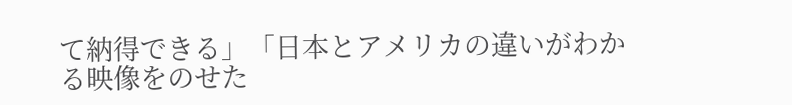て納得できる」「日本とアメリカの違いがわかる映像をのせた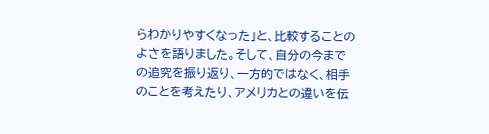らわかりやすくなった」と、比較することのよさを語りました。そして、自分の今までの追究を振り返り、一方的ではなく、相手のことを考えたり、アメリカとの違いを伝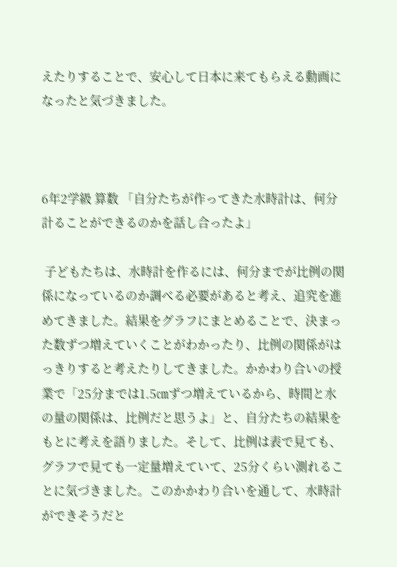えたりすることで、安心して日本に来てもらえる動画になったと気づきました。



6年2学級 算数 「自分たちが作ってきた水時計は、何分計ることができるのかを話し合ったよ」

 子どもたちは、水時計を作るには、何分までが比例の関係になっているのか調べる必要があると考え、追究を進めてきました。結果をグラフにまとめることで、決まった数ずつ増えていくことがわかったり、比例の関係がはっきりすると考えたりしてきました。かかわり合いの授業で「25分までは1.5㎝ずつ増えているから、時間と水の量の関係は、比例だと思うよ」と、自分たちの結果をもとに考えを語りました。そして、比例は表で見ても、グラフで見ても一定量増えていて、25分くらい測れることに気づきました。このかかわり合いを通して、水時計ができそうだと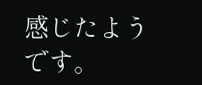感じたようです。